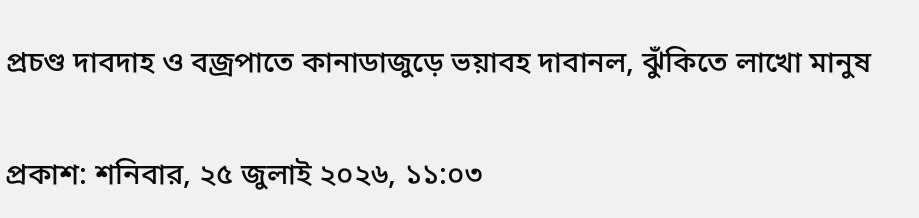প্রচণ্ড দাবদাহ ও বজ্রপাতে কানাডাজুড়ে ভয়াবহ দাবানল, ঝুঁকিতে লাখো মানুষ

প্রকাশ: শনিবার, ২৫ জুলাই ২০২৬, ১১:০৩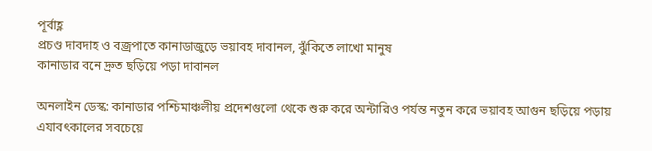পূর্বাহ্ণ
প্রচণ্ড দাবদাহ ও বজ্রপাতে কানাডাজুড়ে ভয়াবহ দাবানল, ঝুঁকিতে লাখো মানুষ
কানাডার বনে দ্রুত ছড়িয়ে পড়া দাবানল

অনলাইন ডেস্ক: কানাডার পশ্চিমাঞ্চলীয় প্রদেশগুলো থেকে শুরু করে অন্টারিও পর্যন্ত নতুন করে ভয়াবহ আগুন ছড়িয়ে পড়ায় এযাবৎকালের সবচেয়ে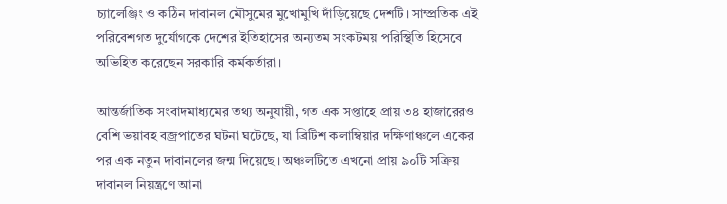চ্যালেঞ্জিং ও কঠিন দাবানল মৌসুমের মুখোমুখি দাঁড়িয়েছে দেশটি। সাম্প্রতিক এই পরিবেশগত দুর্যোগকে দেশের ইতিহাসের অন্যতম সংকটময় পরিস্থিতি হিসেবে অভিহিত করেছেন সরকারি কর্মকর্তারা।

আন্তর্জাতিক সংবাদমাধ্যমের তথ্য অনুযায়ী, গত এক সপ্তাহে প্রায় ৩৪ হাজারেরও বেশি ভয়াবহ বজ্রপাতের ঘটনা ঘটেছে, যা ব্রিটিশ কলাম্বিয়ার দক্ষিণাঞ্চলে একের পর এক নতুন দাবানলের জন্ম দিয়েছে। অঞ্চলটিতে এখনো প্রায় ৯০টি সক্রিয় দাবানল নিয়ন্ত্রণে আনা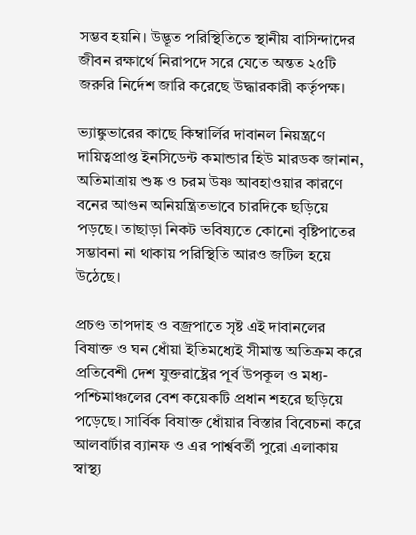সম্ভব হয়নি। উদ্ভূত পরিস্থিতিতে স্থানীয় বাসিন্দাদের জীবন রক্ষার্থে নিরাপদে সরে যেতে অন্তত ২৫টি জরুরি নির্দেশ জারি করেছে উদ্ধারকারী কর্তৃপক্ষ।

ভ্যাঙ্কুভারের কাছে কিম্বার্লির দাবানল নিয়ন্ত্রণে দায়িত্বপ্রাপ্ত ইনসিডেন্ট কমান্ডার হিউ মারডক জানান, অতিমাত্রায় শুষ্ক ও চরম উষ্ণ আবহাওয়ার কারণে বনের আগুন অনিয়ন্ত্রিতভাবে চারদিকে ছড়িয়ে পড়ছে। তাছাড়া নিকট ভবিষ্যতে কোনো বৃষ্টিপাতের সম্ভাবনা না থাকায় পরিস্থিতি আরও জটিল হয়ে উঠেছে।

প্রচণ্ড তাপদাহ ও বজ্রপাতে সৃষ্ট এই দাবানলের বিষাক্ত ও ঘন ধোঁয়া ইতিমধ্যেই সীমান্ত অতিক্রম করে প্রতিবেশী দেশ যুক্তরাষ্ট্রের পূর্ব উপকূল ও মধ্য-পশ্চিমাঞ্চলের বেশ কয়েকটি প্রধান শহরে ছড়িয়ে পড়েছে। সার্বিক বিষাক্ত ধোঁয়ার বিস্তার বিবেচনা করে আলবার্টার ব্যানফ ও এর পার্শ্ববর্তী পুরো এলাকায় স্বাস্থ্য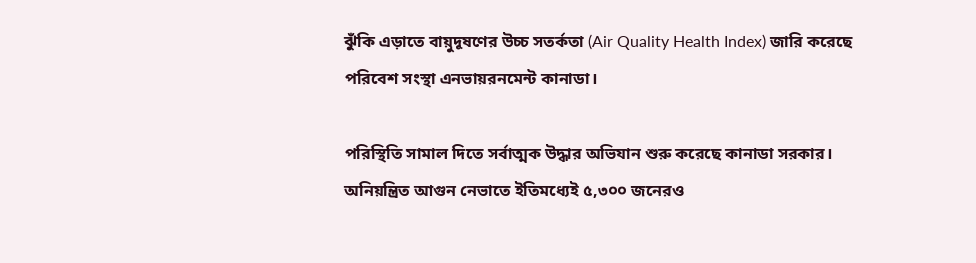ঝুঁকি এড়াতে বায়ুদূষণের উচ্চ সতর্কতা (Air Quality Health Index) জারি করেছে পরিবেশ সংস্থা এনভায়রনমেন্ট কানাডা।

পরিস্থিতি সামাল দিতে সর্বাত্মক উদ্ধার অভিযান শুরু করেছে কানাডা সরকার। অনিয়ন্ত্রিত আগুন নেভাতে ইতিমধ্যেই ৫,৩০০ জনেরও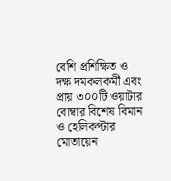বেশি প্রশিক্ষিত ও দক্ষ দমকলকর্মী এবং প্রায় ৩০০টি ওয়াটার বোম্বার বিশেষ বিমান ও হেলিকপ্টার মোতায়েন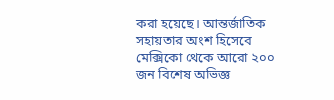করা হয়েছে। আন্তর্জাতিক সহায়তার অংশ হিসেবে মেক্সিকো থেকে আরো ২০০ জন বিশেষ অভিজ্ঞ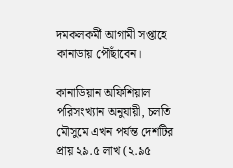দমকলকর্মী আগামী সপ্তাহে কানাডায় পৌঁছাবেন।

কানাডিয়ান অফিশিয়াল পরিসংখ্যান অনুযায়ী, চলতি মৌসুমে এখন পর্যন্ত দেশটির প্রায় ২৯.৫ লাখ (২.৯৫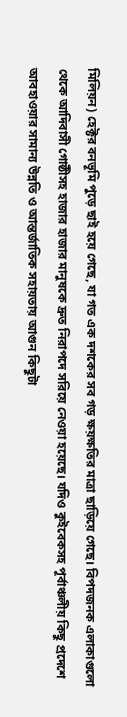মিলিয়ন) হেক্টর বনভূমি পুড়ে ছাই হয়ে গেছে, যা গত এক দশকের সব গড় ক্ষয়ক্ষতির মাত্রা ছাড়িয়ে গেছে। বিপদজনক এলাকাগুলো থেকে আদিবাসী গোষ্ঠীসহ হাজার হাজার মানুষকে দ্রুত নিরাপদে সরিয়ে নেওয়া হয়েছে। যদিও কুইবেকসহ পূর্বাঞ্চলীয় কিছু প্রদেশে আবহাওয়ার সামান্য উন্নতি ও আন্তর্জাতিক সহায়তায় আগুন কিছুটা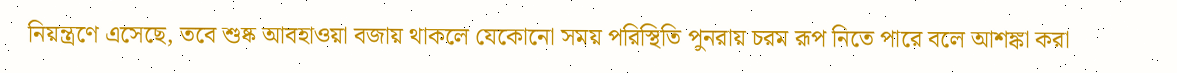নিয়ন্ত্রণে এসেছে, তবে শুষ্ক আবহাওয়া বজায় থাকলে যেকোনো সময় পরিস্থিতি পুনরায় চরম রূপ নিতে পারে বলে আশঙ্কা করা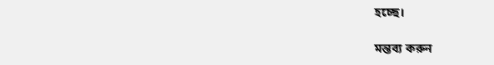হচ্ছে।

মন্তব্য করুন